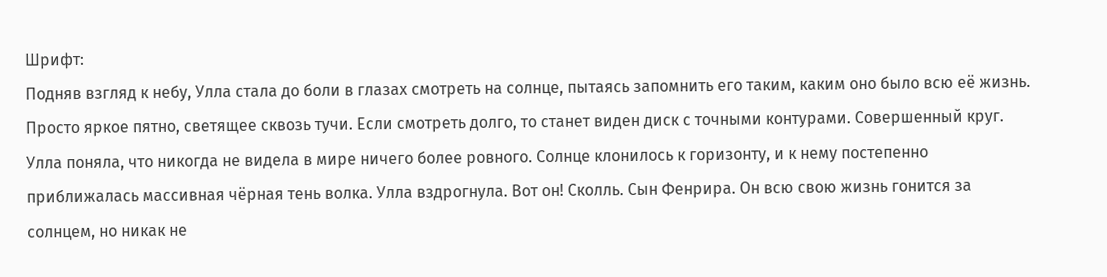Шрифт:
Подняв взгляд к небу, Улла стала до боли в глазах смотреть на солнце, пытаясь запомнить его таким, каким оно было всю её жизнь. Просто яркое пятно, светящее сквозь тучи. Если смотреть долго, то станет виден диск с точными контурами. Совершенный круг. Улла поняла, что никогда не видела в мире ничего более ровного. Солнце клонилось к горизонту, и к нему постепенно приближалась массивная чёрная тень волка. Улла вздрогнула. Вот он! Сколль. Сын Фенрира. Он всю свою жизнь гонится за солнцем, но никак не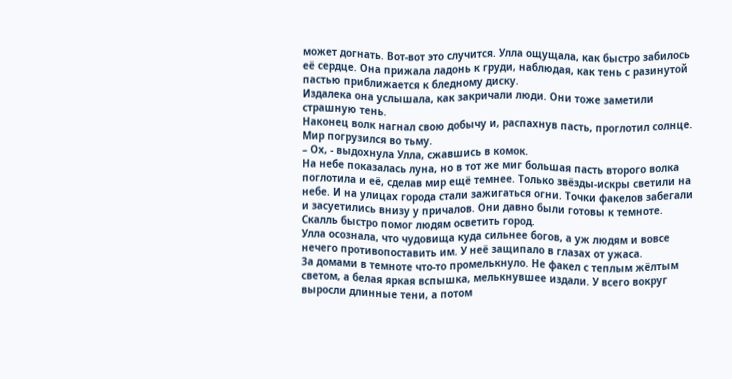может догнать. Вот-вот это случится. Улла ощущала, как быстро забилось её сердце. Она прижала ладонь к груди, наблюдая, как тень с разинутой пастью приближается к бледному диску.
Издалека она услышала, как закричали люди. Они тоже заметили страшную тень.
Наконец волк нагнал свою добычу и, распахнув пасть, проглотил солнце. Мир погрузился во тьму.
– Ох, - выдохнула Улла, сжавшись в комок.
На небе показалась луна, но в тот же миг большая пасть второго волка поглотила и её, сделав мир ещё темнее. Только звёзды-искры светили на небе. И на улицах города стали зажигаться огни. Точки факелов забегали и засуетились внизу у причалов. Они давно были готовы к темноте. Скалль быстро помог людям осветить город.
Улла осознала, что чудовища куда сильнее богов, а уж людям и вовсе нечего противопоставить им. У неё защипало в глазах от ужаса.
За домами в темноте что-то промелькнуло. Не факел с теплым жёлтым светом, а белая яркая вспышка, мелькнувшее издали. У всего вокруг выросли длинные тени, а потом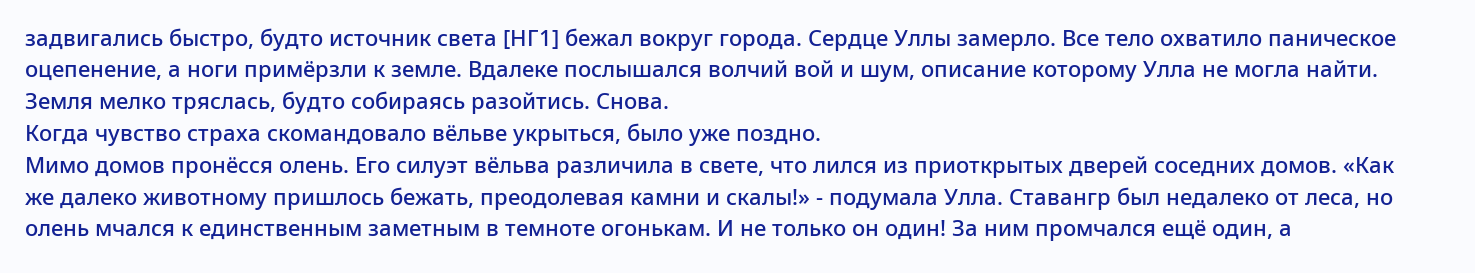задвигались быстро, будто источник света [НГ1] бежал вокруг города. Сердце Уллы замерло. Все тело охватило паническое оцепенение, а ноги примёрзли к земле. Вдалеке послышался волчий вой и шум, описание которому Улла не могла найти. Земля мелко тряслась, будто собираясь разойтись. Снова.
Когда чувство страха скомандовало вёльве укрыться, было уже поздно.
Мимо домов пронёсся олень. Его силуэт вёльва различила в свете, что лился из приоткрытых дверей соседних домов. «Как же далеко животному пришлось бежать, преодолевая камни и скалы!» - подумала Улла. Ставангр был недалеко от леса, но олень мчался к единственным заметным в темноте огонькам. И не только он один! За ним промчался ещё один, а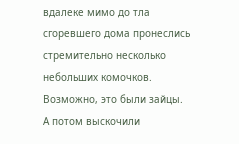вдалеке мимо до тла сгоревшего дома пронеслись стремительно несколько небольших комочков. Возможно, это были зайцы.
А потом выскочили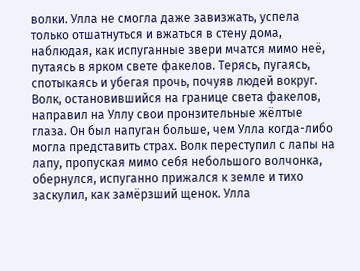волки. Улла не смогла даже завизжать, успела только отшатнуться и вжаться в стену дома, наблюдая, как испуганные звери мчатся мимо неё, путаясь в ярком свете факелов. Терясь, пугаясь, спотыкаясь и убегая прочь, почуяв людей вокруг.
Волк, остановившийся на границе света факелов, направил на Уллу свои пронзительные жёлтые глаза. Он был напуган больше, чем Улла когда-либо могла представить страх. Волк переступил с лапы на лапу, пропуская мимо себя небольшого волчонка, обернулся, испуганно прижался к земле и тихо заскулил, как замёрзший щенок. Улла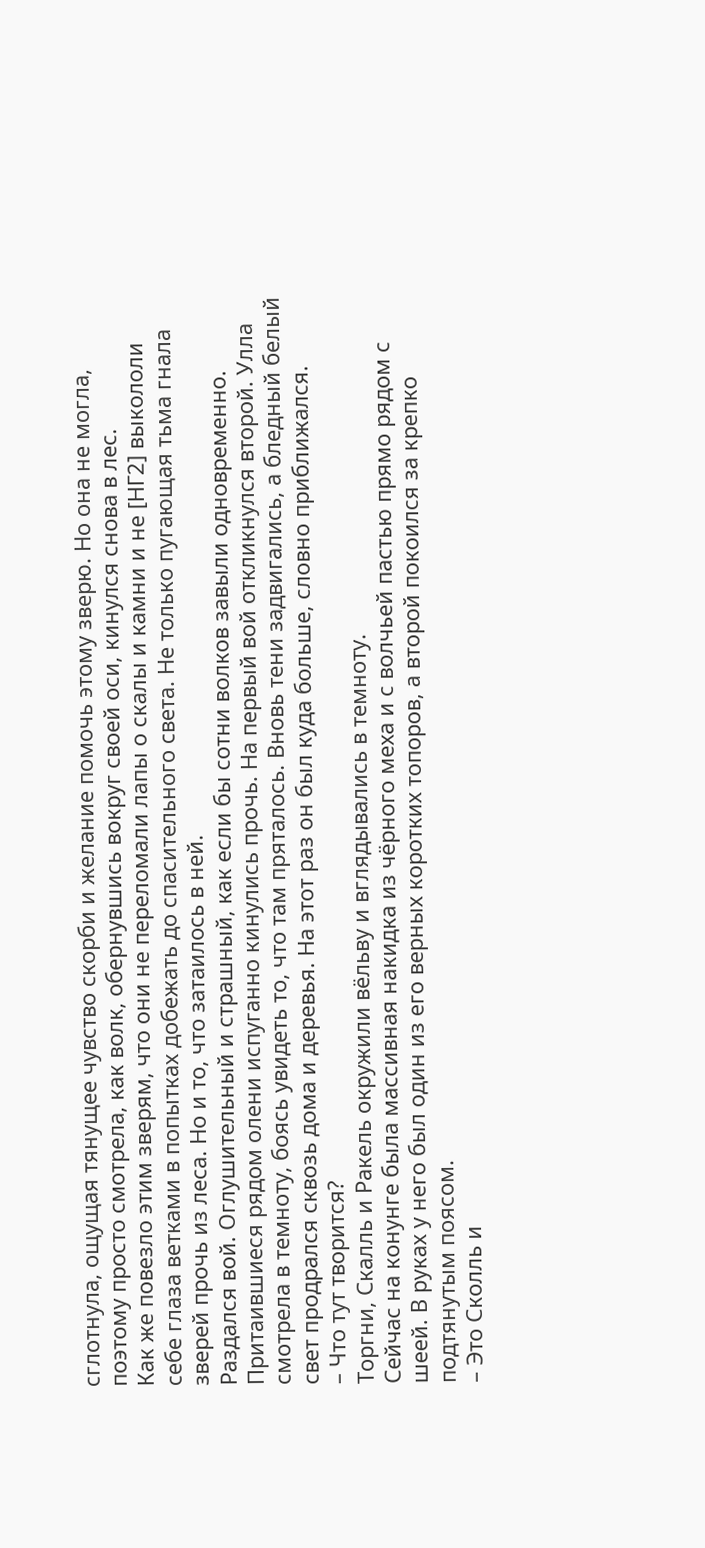сглотнула, ощущая тянущее чувство скорби и желание помочь этому зверю. Но она не могла, поэтому просто смотрела, как волк, обернувшись вокруг своей оси, кинулся снова в лес.
Как же повезло этим зверям, что они не переломали лапы о скалы и камни и не [НГ2] выкололи себе глаза ветками в попытках добежать до спасительного света. Не только пугающая тьма гнала зверей прочь из леса. Но и то, что затаилось в ней.
Раздался вой. Оглушительный и страшный, как если бы сотни волков завыли одновременно. Притаившиеся рядом олени испуганно кинулись прочь. На первый вой откликнулся второй. Улла смотрела в темноту, боясь увидеть то, что там пряталось. Вновь тени задвигались, а бледный белый свет продрался сквозь дома и деревья. На этот раз он был куда больше, словно приближался.
– Что тут творится?
Торгни, Скалль и Ракель окружили вёльву и вглядывались в темноту.
Сейчас на конунге была массивная накидка из чёрного меха и с волчьей пастью прямо рядом с шеей. В руках у него был один из его верных коротких топоров, а второй покоился за крепко подтянутым поясом.
– Это Сколль и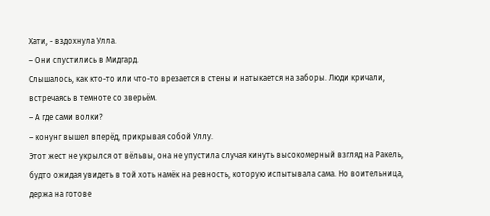Хати, - вздохнула Улла.
– Они спустились в Мидгард.
Слышалось, как кто-то или что-то врезается в стены и натыкается на заборы. Люди кричали, встречаясь в темноте со зверьём.
– А где сами волки?
– конунг вышел вперёд, прикрывая собой Уллу.
Этот жест не укрылся от вёльвы, она не упустила случая кинуть высокомерный взгляд на Ракель, будто ожидая увидеть в той хоть намёк на ревность, которую испытывала сама. Но воительница, держа на готове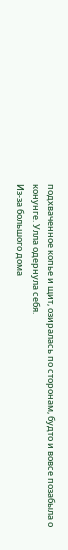подхваченное копье и щит, озиралась по сторонам, будто и вовсе позабыла о конунге. Улла одернула себя.
Из-за большого дома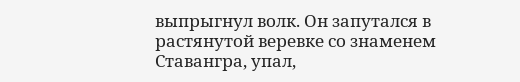выпрыгнул волк. Он запутался в растянутой веревке со знаменем Ставангра, упал,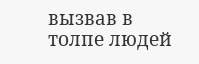вызвав в толпе людей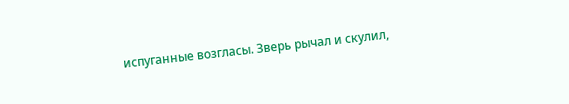испуганные возгласы. Зверь рычал и скулил,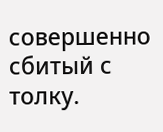совершенно сбитый с толку.